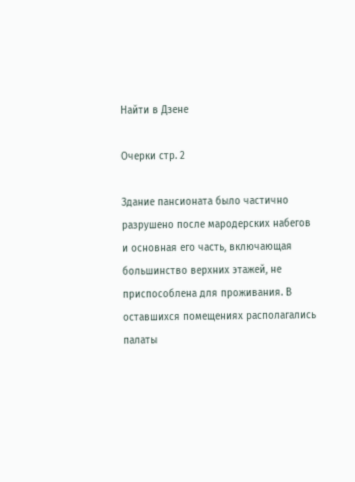Найти в Дзене

Очерки стр. 2

Здание пансионата было частично разрушено после мародерских набегов и основная его часть, включающая большинство верхних этажей, не приспособлена для проживания. В оставшихся помещениях располагались палаты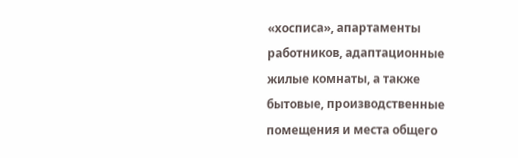«хосписа», апартаменты работников, адаптационные жилые комнаты, а также бытовые, производственные помещения и места общего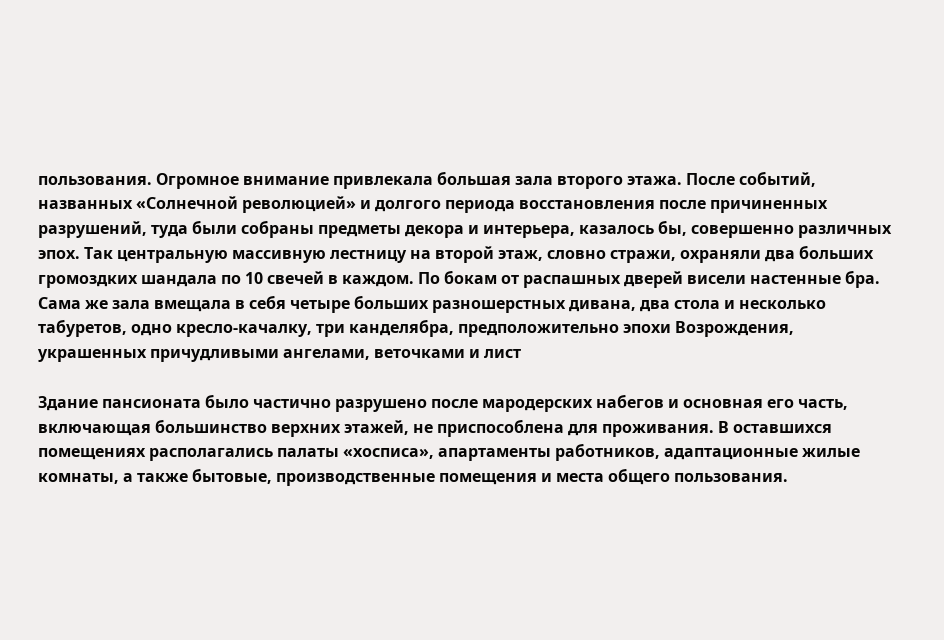пользования. Огромное внимание привлекала большая зала второго этажа. После событий, названных «Солнечной революцией» и долгого периода восстановления после причиненных разрушений, туда были собраны предметы декора и интерьера, казалось бы, совершенно различных эпох. Так центральную массивную лестницу на второй этаж, словно стражи, охраняли два больших громоздких шандала по 10 свечей в каждом. По бокам от распашных дверей висели настенные бра. Сама же зала вмещала в себя четыре больших разношерстных дивана, два стола и несколько табуретов, одно кресло-качалку, три канделябра, предположительно эпохи Возрождения, украшенных причудливыми ангелами, веточками и лист

Здание пансионата было частично разрушено после мародерских набегов и основная его часть, включающая большинство верхних этажей, не приспособлена для проживания. В оставшихся помещениях располагались палаты «хосписа», апартаменты работников, адаптационные жилые комнаты, а также бытовые, производственные помещения и места общего пользования.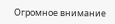Огромное внимание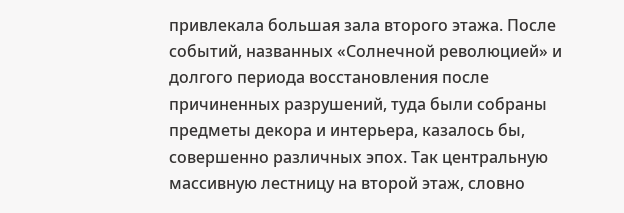привлекала большая зала второго этажа. После событий, названных «Солнечной революцией» и долгого периода восстановления после причиненных разрушений, туда были собраны предметы декора и интерьера, казалось бы, совершенно различных эпох. Так центральную массивную лестницу на второй этаж, словно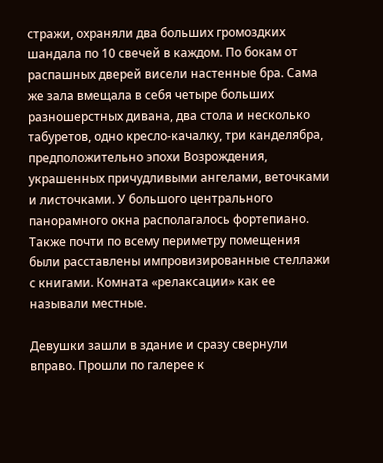стражи, охраняли два больших громоздких шандала по 10 свечей в каждом. По бокам от распашных дверей висели настенные бра. Сама же зала вмещала в себя четыре больших разношерстных дивана, два стола и несколько табуретов, одно кресло-качалку, три канделябра, предположительно эпохи Возрождения, украшенных причудливыми ангелами, веточками и листочками. У большого центрального панорамного окна располагалось фортепиано. Также почти по всему периметру помещения были расставлены импровизированные стеллажи с книгами. Комната «релаксации» как ее называли местные.

Девушки зашли в здание и сразу свернули вправо. Прошли по галерее к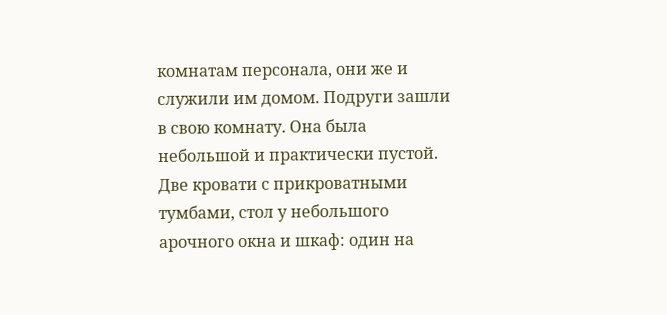комнатам персонала, они же и служили им домом. Подруги зашли в свою комнату. Она была небольшой и практически пустой. Две кровати с прикроватными тумбами, стол у небольшого арочного окна и шкаф: один на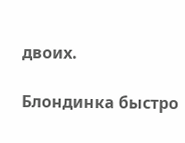двоих.

Блондинка быстро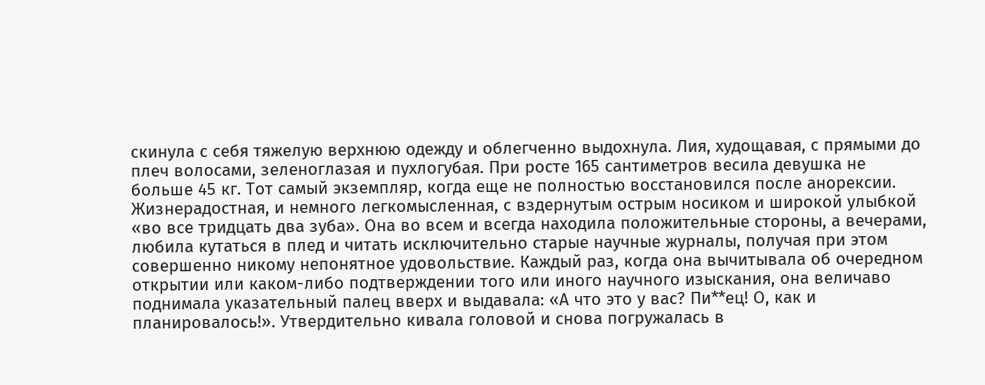скинула с себя тяжелую верхнюю одежду и облегченно выдохнула. Лия, худощавая, с прямыми до плеч волосами, зеленоглазая и пухлогубая. При росте 165 сантиметров весила девушка не больше 45 кг. Тот самый экземпляр, когда еще не полностью восстановился после анорексии. Жизнерадостная, и немного легкомысленная, с вздернутым острым носиком и широкой улыбкой «во все тридцать два зуба». Она во всем и всегда находила положительные стороны, а вечерами, любила кутаться в плед и читать исключительно старые научные журналы, получая при этом совершенно никому непонятное удовольствие. Каждый раз, когда она вычитывала об очередном открытии или каком-либо подтверждении того или иного научного изыскания, она величаво поднимала указательный палец вверх и выдавала: «А что это у вас? Пи**ец! О, как и планировалось!». Утвердительно кивала головой и снова погружалась в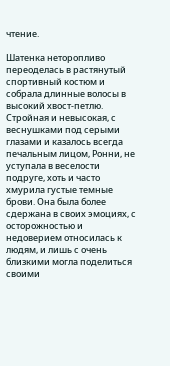чтение.

Шатенка неторопливо переоделась в растянутый спортивный костюм и собрала длинные волосы в высокий хвост-петлю. Стройная и невысокая, с веснушками под серыми глазами и казалось всегда печальным лицом, Ронни, не уступала в веселости подруге, хоть и часто хмурила густые темные брови. Она была более сдержана в своих эмоциях, с осторожностью и недоверием относилась к людям, и лишь с очень близкими могла поделиться своими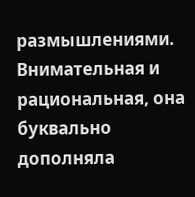размышлениями. Внимательная и рациональная, она буквально дополняла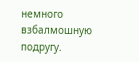немного взбалмошную подругу.